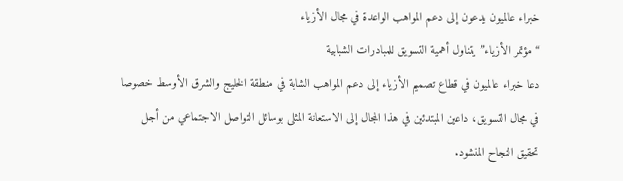خبراء عالميون يدعون إلى دعم المواهب الواعدة في مجال الأزياء
“مؤتمر الأزياء” يتناول أهمية التسويق للمبادرات الشبابية
دعا خبراء عالميون في قطاع تصميم الأزياء إلى دعم المواهب الشابة في منطقة الخليج والشرق الأوسط خصوصا في مجال التسويق، داعين المبتدئين في هذا المجال إلى الاستعانة المثلى بوسائل التواصل الاجتماعي من أجل تحقيق النجاح المنشود.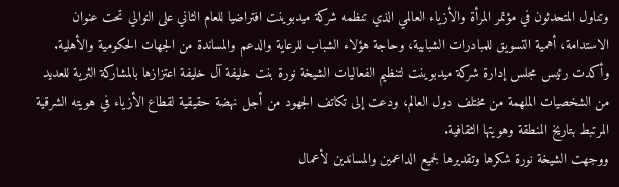وتناول المتحدثون في مؤتمر المرأة والأزياء العالمي الذي تنظمه شركة ميدبوينت افتراضيا للعام الثاني على التوالي تحت عنوان الاستدامة، أهمية التسويق للمبادرات الشبابية، وحاجة هؤلاء الشباب للرعاية والدعم والمساندة من الجهات الحكومية والأهلية.
وأكدت رئيس مجلس إدارة شركة ميدبوينت لتنظيم الفعاليات الشيخة نورة بنت خليفة آل خليفة اعتزازها بالمشاركة الثرية للعديد من الشخصيات الملهمة من مختلف دول العالم، ودعت إلى تكاتف الجهود من أجل نهضة حقيقية لقطاع الأزياء في هويته الشرقية المرتبط بتاريخ المنطقة وهويتها الثقافية.
ووجهت الشيخة نورة شكرها وتقديرها لجميع الداعمين والمساندين لأعمال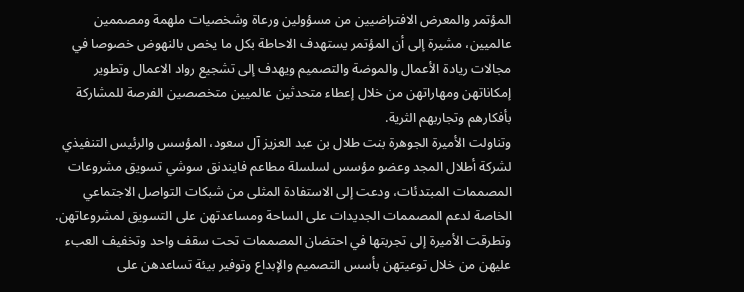المؤتمر والمعرض الافتراضيين من مسؤولين ورعاة وشخصيات ملهمة ومصممين عالميين، مشيرة إلى أن المؤتمر يستهدف الاحاطة بكل ما يخص بالنهوض خصوصا في مجالات ريادة الأعمال والموضة والتصميم ويهدف إلى تشجيع رواد الاعمال وتطوير إمكاناتهن ومهاراتهن من خلال إعطاء متحدثين عالميين متخصصين الفرصة للمشاركة بأفكارهم وتجاربهم الثرية.
وتناولت الأميرة الجوهرة بنت طلال بن عبد العزيز آل سعود، المؤسس والرئيس التنفيذي لشركة أطلال المجد وعضو مؤسس لسلسلة مطاعم فايندنق سوشي تسويق مشروعات المصممات المبتدئات، ودعت إلى الاستفادة المثلى من شبكات التواصل الاجتماعي الخاصة لدعم المصممات الجديدات على الساحة ومساعدتهن على التسويق لمشروعاتهن.
وتطرقت الأميرة إلى تجربتها في احتضان المصممات تحت سقف واحد وتخفيف العبء عليهن من خلال توعيتهن بأسس التصميم والإبداع وتوفير بيئة تساعدهن على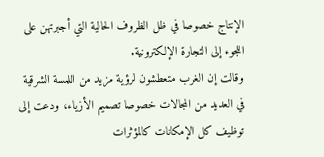الإنتاج خصوصا في ظل الظروف الحالية التي أجبرتهن على اللجوء إلى التجارة الإلكترونية.
وقالت إن الغرب متعطشون لرؤية مزيد من اللمسة الشرقية في العديد من المجالات خصوصا تصميم الأزياء، ودعت إلى توظيف كل الإمكانات كالمؤثرات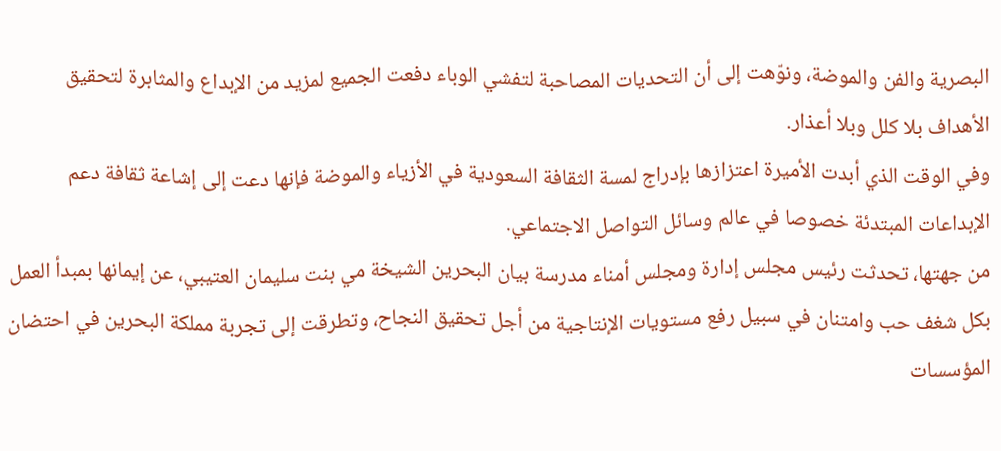البصرية والفن والموضة، ونوّهت إلى أن التحديات المصاحبة لتفشي الوباء دفعت الجميع لمزيد من الإبداع والمثابرة لتحقيق الأهداف بلا كلل وبلا أعذار.
وفي الوقت الذي أبدت الأميرة اعتزازها بإدراج لمسة الثقافة السعودية في الأزياء والموضة فإنها دعت إلى إشاعة ثقافة دعم الإبداعات المبتدئة خصوصا في عالم وسائل التواصل الاجتماعي.
من جهتها، تحدثت رئيس مجلس إدارة ومجلس أمناء مدرسة بيان البحرين الشيخة مي بنت سليمان العتيبي، عن إيمانها بمبدأ العمل بكل شغف حب وامتنان في سبيل رفع مستويات الإنتاجية من أجل تحقيق النجاح، وتطرقت إلى تجربة مملكة البحرين في احتضان المؤسسات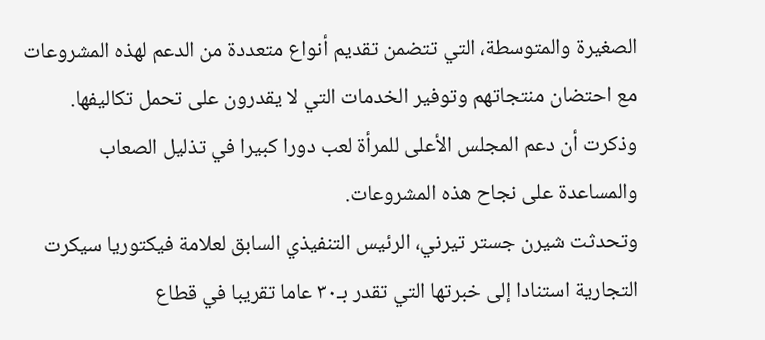الصغيرة والمتوسطة، التي تتضمن تقديم أنواع متعددة من الدعم لهذه المشروعات مع احتضان منتجاتهم وتوفير الخدمات التي لا يقدرون على تحمل تكاليفها.
وذكرت أن دعم المجلس الأعلى للمرأة لعب دورا كبيرا في تذليل الصعاب والمساعدة على نجاح هذه المشروعات.
وتحدثت شيرن جستر تيرني، الرئيس التنفيذي السابق لعلامة فيكتوريا سيكرت التجارية استنادا إلى خبرتها التي تقدر بـ٣٠ عاما تقريبا في قطاع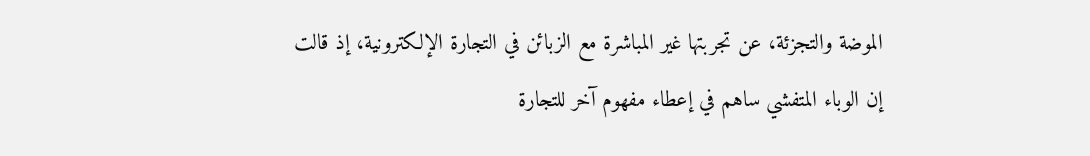الموضة والتجزئة، عن تجربتها غير المباشرة مع الزبائن في التجارة الإلكترونية، إذ قالت إن الوباء المتفشي ساهم في إعطاء مفهوم آخر للتجارة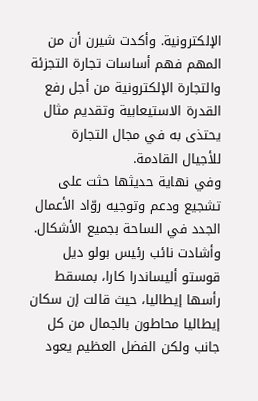الإلكترونية. وأكدت شيرن أن من المهم فهم أساسات تجارة التجزئة والتجارة الإلكترونية من أجل رفع القدرة الاستيعابية وتقديم مثال يحتذى به في مجال التجارة للأجيال القادمة.
وفي نهاية حديثها حثت على تشجيع ودعم وتوجيه روّاد الأعمال الجدد في الساحة بجميع الأشكال.
وأشادت نائب رئيس بولو ديل قوستو أليساندرا كارا، بمسقط رأسها إيطاليا، حيث قالت إن سكان إيطاليا محاطون بالجمال من كل جانب ولكن الفضل العظيم يعود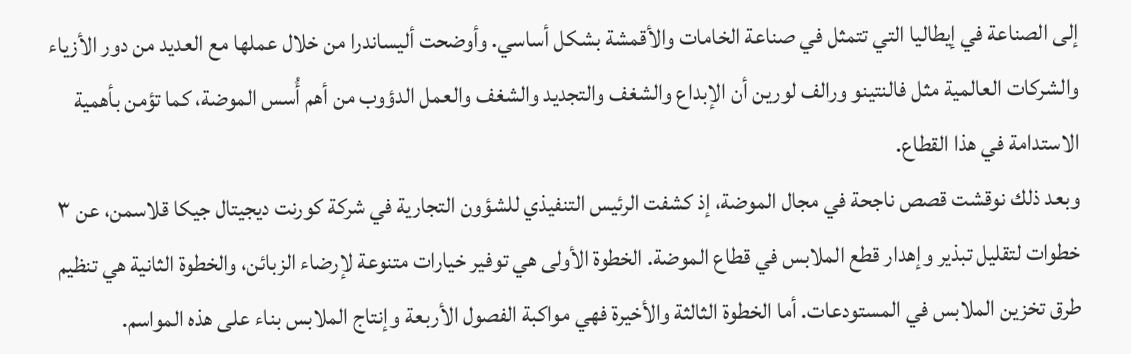إلى الصناعة في إيطاليا التي تتمثل في صناعة الخامات والأقمشة بشكل أساسي. وأوضحت أليساندرا من خلال عملها مع العديد من دور الأزياء والشركات العالمية مثل فالنتينو ورالف لورين أن الإبداع والشغف والتجديد والشغف والعمل الدؤوب من أهم أُسس الموضة، كما تؤمن بأهمية الاستدامة في هذا القطاع.
وبعد ذلك نوقشت قصص ناجحة في مجال الموضة، إذ كشفت الرئيس التنفيذي للشؤون التجارية في شركة كورنت ديجيتال جيكا قلاسمن، عن ٣ خطوات لتقليل تبذير وإهدار قطع الملابس في قطاع الموضة. الخطوة الأولى هي توفير خيارات متنوعة لإرضاء الزبائن، والخطوة الثانية هي تنظيم طرق تخزين الملابس في المستودعات. أما الخطوة الثالثة والأخيرة فهي مواكبة الفصول الأربعة وإنتاج الملابس بناء على هذه المواسم.